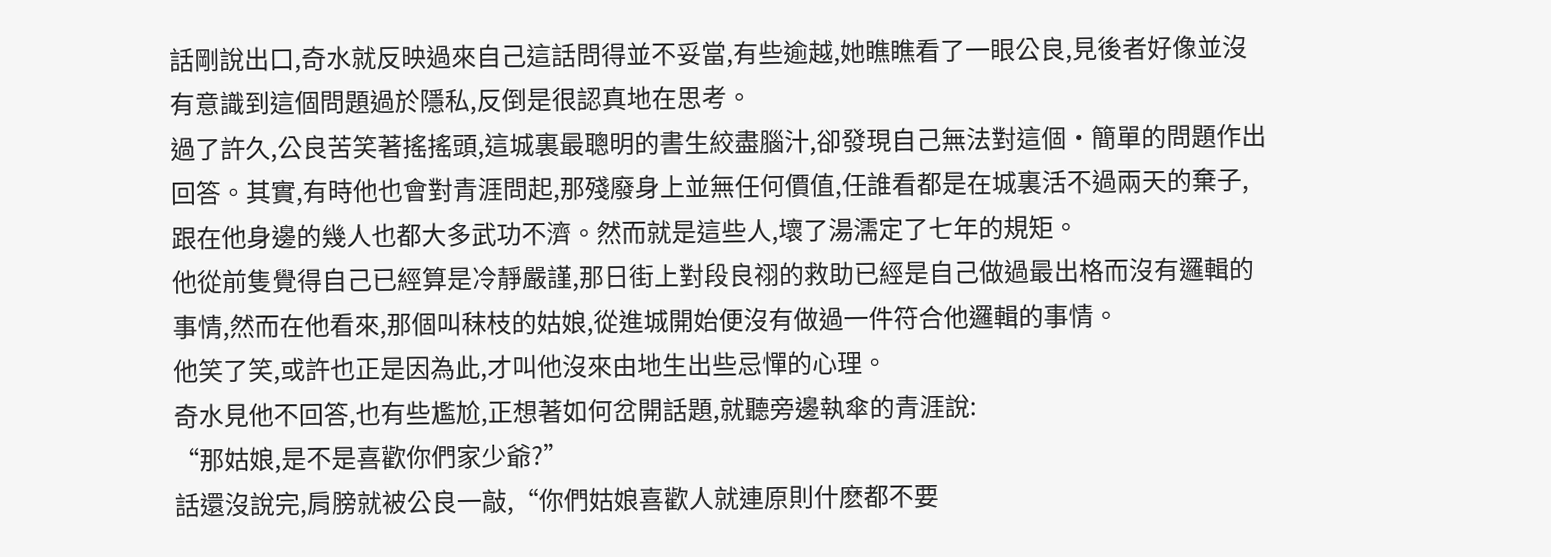話剛說出口,奇水就反映過來自己這話問得並不妥當,有些逾越,她瞧瞧看了一眼公良,見後者好像並沒有意識到這個問題過於隱私,反倒是很認真地在思考。
過了許久,公良苦笑著搖搖頭,這城裏最聰明的書生絞盡腦汁,卻發現自己無法對這個·簡單的問題作出回答。其實,有時他也會對青涯問起,那殘廢身上並無任何價值,任誰看都是在城裏活不過兩天的棄子,跟在他身邊的幾人也都大多武功不濟。然而就是這些人,壞了湯濡定了七年的規矩。
他從前隻覺得自己已經算是冷靜嚴謹,那日街上對段良祤的救助已經是自己做過最出格而沒有邏輯的事情,然而在他看來,那個叫秣枝的姑娘,從進城開始便沒有做過一件符合他邏輯的事情。
他笑了笑,或許也正是因為此,才叫他沒來由地生出些忌憚的心理。
奇水見他不回答,也有些尷尬,正想著如何岔開話題,就聽旁邊執傘的青涯說:
“那姑娘,是不是喜歡你們家少爺?”
話還沒說完,肩膀就被公良一敲,“你們姑娘喜歡人就連原則什麽都不要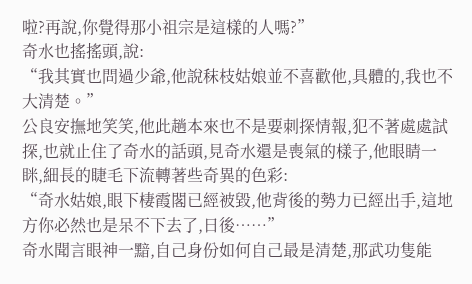啦?再說,你覺得那小祖宗是這樣的人嗎?”
奇水也搖搖頭,說:
“我其實也問過少爺,他說秣枝姑娘並不喜歡他,具體的,我也不大清楚。”
公良安撫地笑笑,他此趟本來也不是要刺探情報,犯不著處處試探,也就止住了奇水的話頭,見奇水還是喪氣的樣子,他眼睛一眯,細長的睫毛下流轉著些奇異的色彩:
“奇水姑娘,眼下棲霞閣已經被毀,他背後的勢力已經出手,這地方你必然也是呆不下去了,日後……”
奇水聞言眼神一黯,自己身份如何自己最是清楚,那武功隻能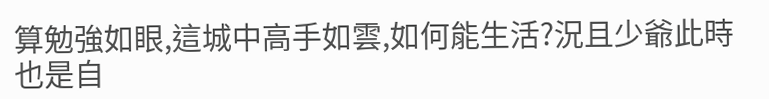算勉強如眼,這城中高手如雲,如何能生活?況且少爺此時也是自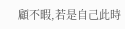顧不暇,若是自己此時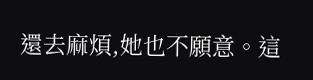還去麻煩,她也不願意。這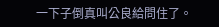一下子倒真叫公良給問住了。